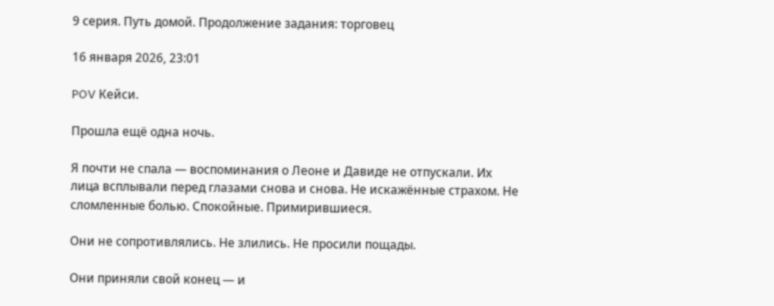9 серия. Путь домой. Продолжение задания: торговец

16 января 2026, 23:01

POV Кейси.

Прошла ещё одна ночь.

Я почти не спала — воспоминания о Леоне и Давиде не отпускали. Их лица всплывали перед глазами снова и снова. Не искажённые страхом. Не сломленные болью. Спокойные. Примирившиеся.

Они не сопротивлялись. Не злились. Не просили пощады.

Они приняли свой конец — и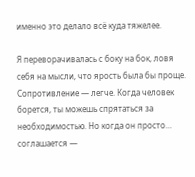именно это делало всё куда тяжелее.

Я переворачивалась с боку на бок, ловя себя на мысли, что ярость была бы проще. Сопротивление — легче. Когда человек борется, ты можешь спрятаться за необходимостью. Но когда он просто… соглашается —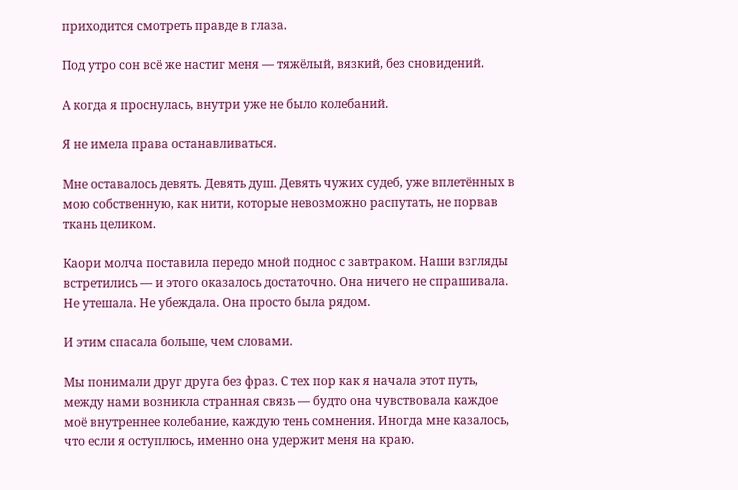приходится смотреть правде в глаза.

Под утро сон всё же настиг меня — тяжёлый, вязкий, без сновидений.

А когда я проснулась, внутри уже не было колебаний.

Я не имела права останавливаться.

Мне оставалось девять. Девять душ. Девять чужих судеб, уже вплетённых в мою собственную, как нити, которые невозможно распутать, не порвав ткань целиком.

Каори молча поставила передо мной поднос с завтраком. Наши взгляды встретились — и этого оказалось достаточно. Она ничего не спрашивала. Не утешала. Не убеждала. Она просто была рядом.

И этим спасала больше, чем словами.

Мы понимали друг друга без фраз. С тех пор как я начала этот путь, между нами возникла странная связь — будто она чувствовала каждое моё внутреннее колебание, каждую тень сомнения. Иногда мне казалось, что если я оступлюсь, именно она удержит меня на краю.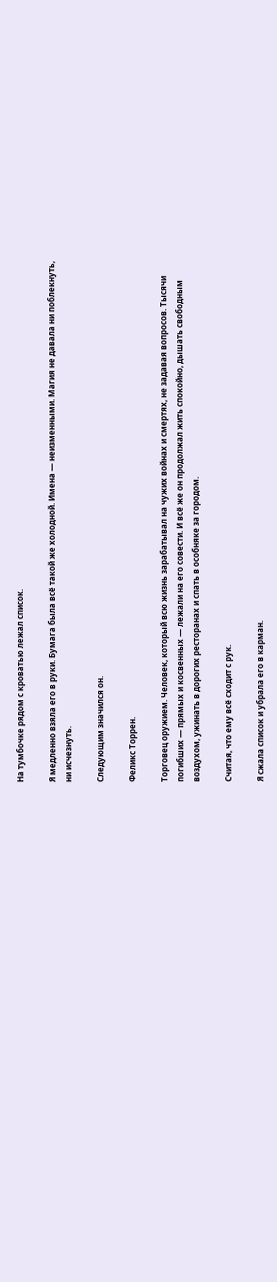На тумбочке рядом с кроватью лежал список.

Я медленно взяла его в руки. Бумага была всё такой же холодной. Имена — неизменными. Магия не давала ни поблекнуть, ни исчезнуть.

Следующим значился он.

Феликс Торрен.

Торговец оружием. Человек, который всю жизнь зарабатывал на чужих войнах и смертях, не задавая вопросов. Тысячи погибших — прямых и косвенных — лежали на его совести. И всё же он продолжал жить спокойно, дышать свободным воздухом, ужинать в дорогих ресторанах и спать в особняке за городом.

Считая, что ему всё сходит с рук.

Я сжала список и убрала его в карман.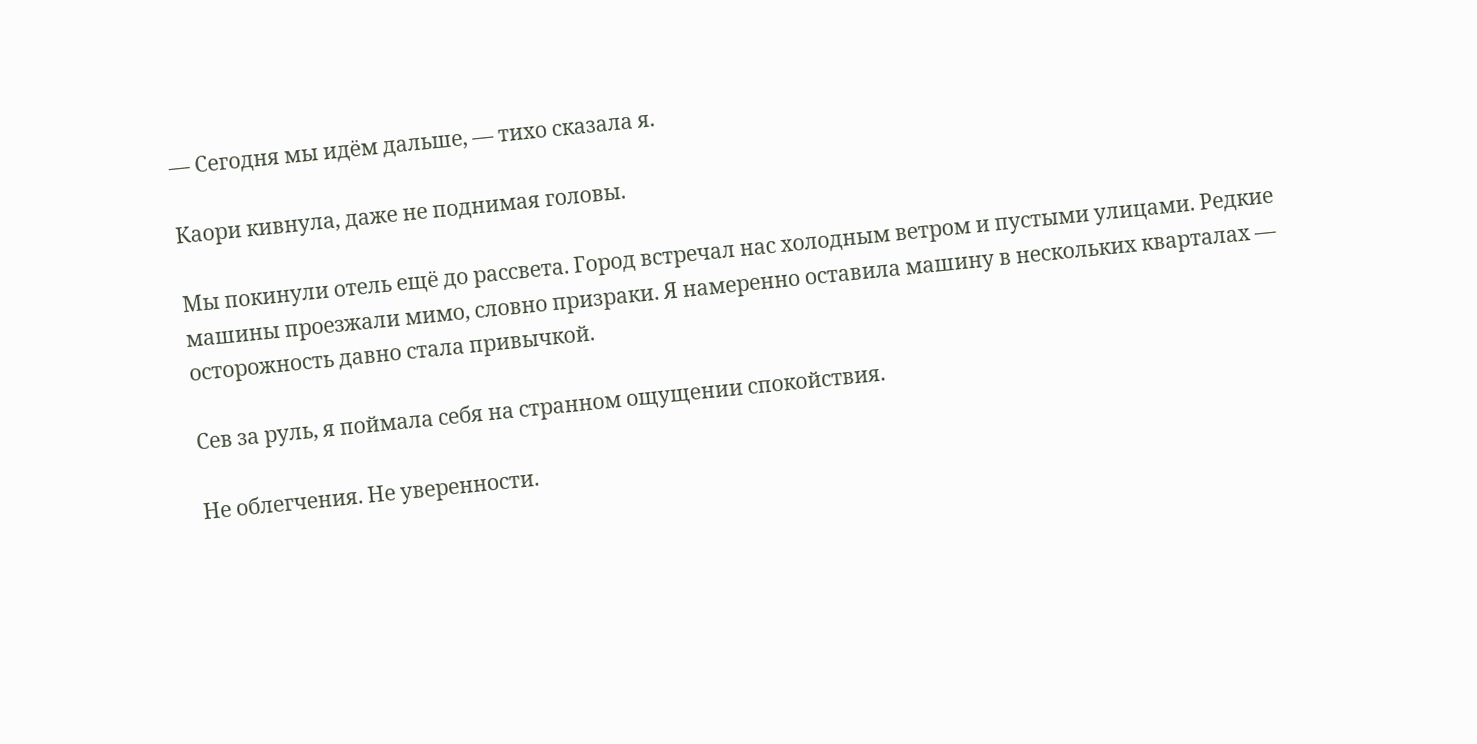— Сегодня мы идём дальше, — тихо сказала я.

Каори кивнула, даже не поднимая головы.

Мы покинули отель ещё до рассвета. Город встречал нас холодным ветром и пустыми улицами. Редкие машины проезжали мимо, словно призраки. Я намеренно оставила машину в нескольких кварталах — осторожность давно стала привычкой.

Сев за руль, я поймала себя на странном ощущении спокойствия.

Не облегчения. Не уверенности.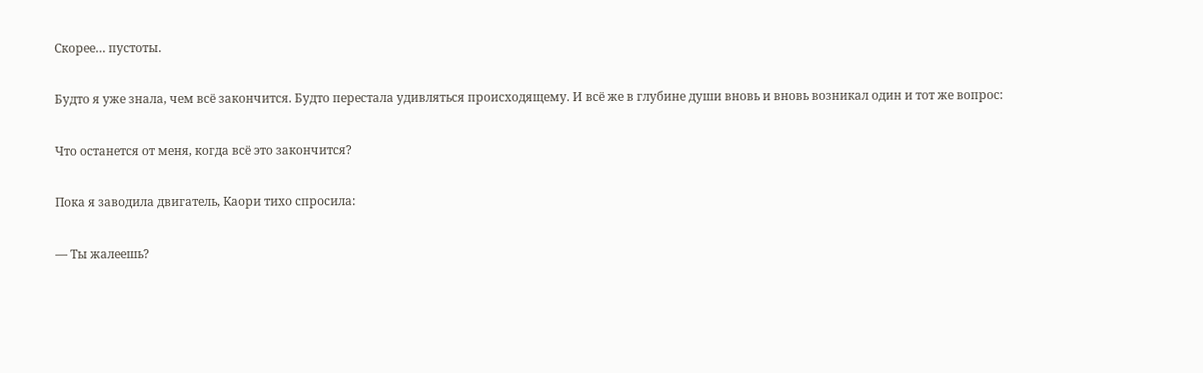Скорее… пустоты.

Будто я уже знала, чем всё закончится. Будто перестала удивляться происходящему. И всё же в глубине души вновь и вновь возникал один и тот же вопрос:

Что останется от меня, когда всё это закончится?

Пока я заводила двигатель, Каори тихо спросила:

— Ты жалеешь?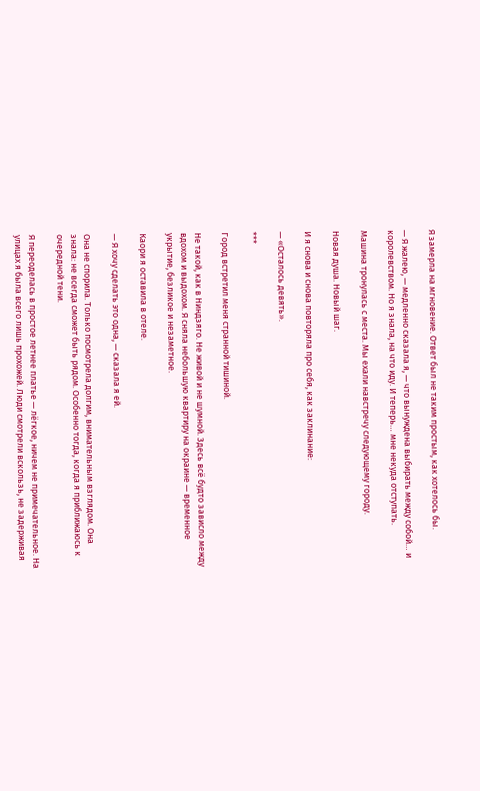Я замерла на мгновение. Ответ был не таким простым, как хотелось бы.

— Я жалею, — медленно сказала я, — что вынуждена выбирать между собой… и королевством. Но я знала, на что иду. И теперь… мне некуда отступать.

Машина тронулась с места. Мы ехали навстречу следующему городу.

Новая душа. Новый шаг.

И я снова и снова повторяла про себя, как заклинание:

— «Осталось девять».

***

Город встретил меня странной тишиной.

Не такой, как в Ниндзяго. Не живой и не шумной. Здесь всё будто зависло между вдохом и выдохом. Я сняла небольшую квартиру на окраине — временное укрытие, безликое и незаметное.

Каори я оставила в отеле.

— Я хочу сделать это одна, — сказала я ей.

Она не спорила. Только посмотрела долгим, внимательным взглядом. Она знала: не всегда сможет быть рядом. Особенно тогда, когда я приближаюсь к очередной тени.

Я переоделась в простое летнее платье — лёгкое, ничем не примечательное. На улицах я была всего лишь прохожей. Люди смотрели вскользь, не задерживая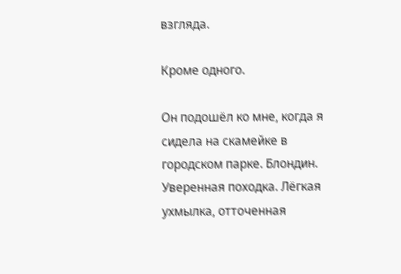взгляда.

Кроме одного.

Он подошёл ко мне, когда я сидела на скамейке в городском парке. Блондин. Уверенная походка. Лёгкая ухмылка, отточенная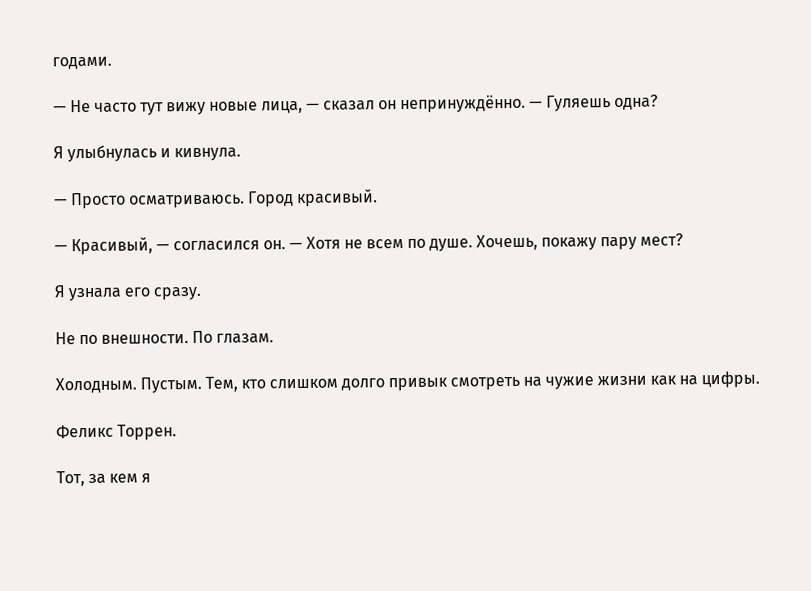годами.

— Не часто тут вижу новые лица, — сказал он непринуждённо. — Гуляешь одна?

Я улыбнулась и кивнула.

— Просто осматриваюсь. Город красивый.

— Красивый, — согласился он. — Хотя не всем по душе. Хочешь, покажу пару мест?

Я узнала его сразу.

Не по внешности. По глазам.

Холодным. Пустым. Тем, кто слишком долго привык смотреть на чужие жизни как на цифры.

Феликс Торрен.

Тот, за кем я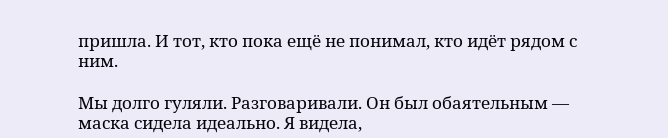пришла. И тот, кто пока ещё не понимал, кто идёт рядом с ним.

Мы долго гуляли. Разговаривали. Он был обаятельным — маска сидела идеально. Я видела,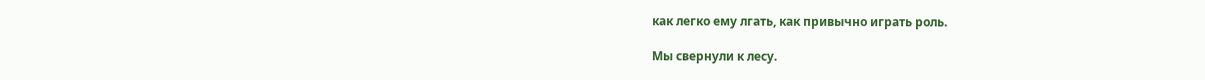как легко ему лгать, как привычно играть роль.

Мы свернули к лесу.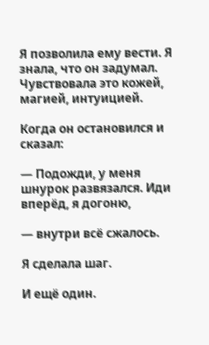Я позволила ему вести. Я знала, что он задумал. Чувствовала это кожей, магией, интуицией.

Когда он остановился и сказал:

— Подожди, у меня шнурок развязался. Иди вперёд, я догоню,

— внутри всё сжалось.

Я сделала шаг.

И ещё один.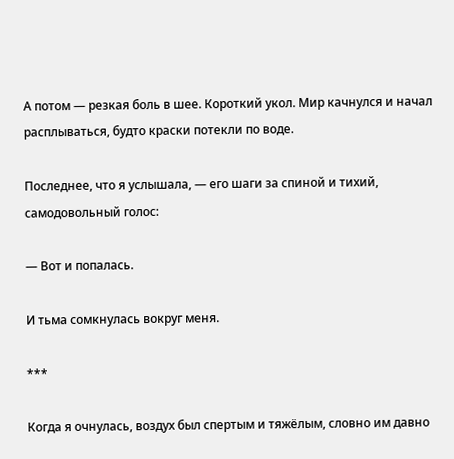А потом — резкая боль в шее. Короткий укол. Мир качнулся и начал расплываться, будто краски потекли по воде.

Последнее, что я услышала, — его шаги за спиной и тихий, самодовольный голос:

— Вот и попалась.

И тьма сомкнулась вокруг меня.

***

Когда я очнулась, воздух был спертым и тяжёлым, словно им давно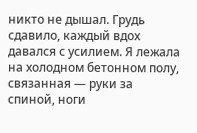никто не дышал. Грудь сдавило, каждый вдох давался с усилием. Я лежала на холодном бетонном полу, связанная — руки за спиной, ноги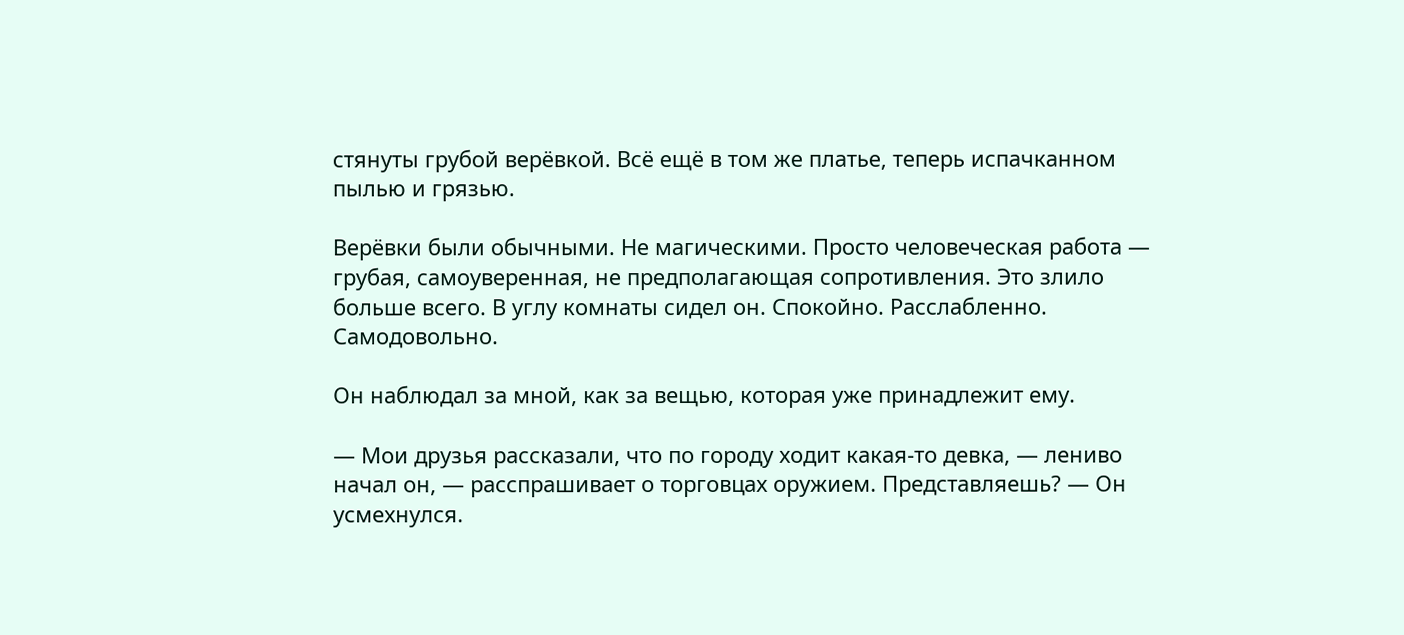стянуты грубой верёвкой. Всё ещё в том же платье, теперь испачканном пылью и грязью.

Верёвки были обычными. Не магическими. Просто человеческая работа — грубая, самоуверенная, не предполагающая сопротивления. Это злило больше всего. В углу комнаты сидел он. Спокойно. Расслабленно. Самодовольно.

Он наблюдал за мной, как за вещью, которая уже принадлежит ему.

— Мои друзья рассказали, что по городу ходит какая-то девка, — лениво начал он, — расспрашивает о торговцах оружием. Представляешь? — Он усмехнулся.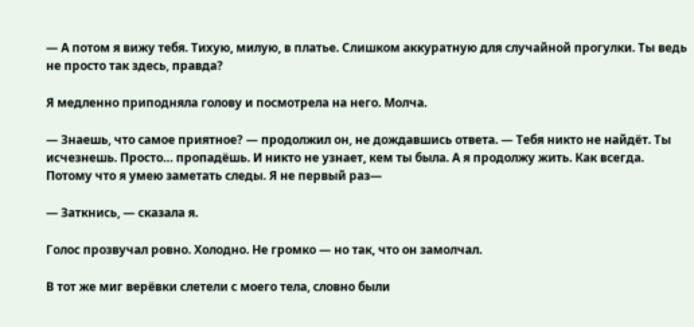— А потом я вижу тебя. Тихую, милую, в платье. Слишком аккуратную для случайной прогулки. Ты ведь не просто так здесь, правда?

Я медленно приподняла голову и посмотрела на него. Молча.

— Знаешь, что самое приятное? — продолжил он, не дождавшись ответа. — Тебя никто не найдёт. Ты исчезнешь. Просто… пропадёшь. И никто не узнает, кем ты была. А я продолжу жить. Как всегда. Потому что я умею заметать следы. Я не первый раз—

— Заткнись, — сказала я.

Голос прозвучал ровно. Холодно. Не громко — но так, что он замолчал.

В тот же миг верёвки слетели с моего тела, словно были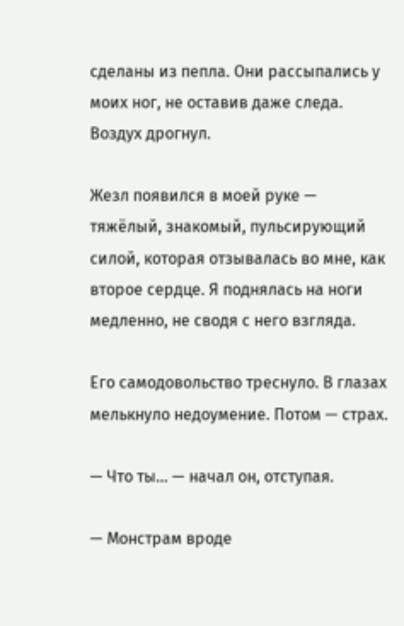сделаны из пепла. Они рассыпались у моих ног, не оставив даже следа. Воздух дрогнул.

Жезл появился в моей руке — тяжёлый, знакомый, пульсирующий силой, которая отзывалась во мне, как второе сердце. Я поднялась на ноги медленно, не сводя с него взгляда.

Его самодовольство треснуло. В глазах мелькнуло недоумение. Потом — страх.

— Что ты… — начал он, отступая.

— Монстрам вроде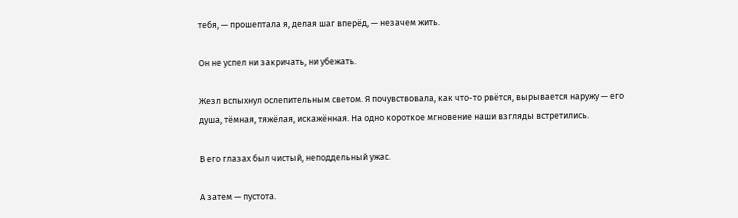тебя, — прошептала я, делая шаг вперёд, — незачем жить.

Он не успел ни закричать, ни убежать.

Жезл вспыхнул ослепительным светом. Я почувствовала, как что-то рвётся, вырывается наружу — его душа, тёмная, тяжёлая, искажённая. На одно короткое мгновение наши взгляды встретились.

В его глазах был чистый, неподдельный ужас.

А затем — пустота.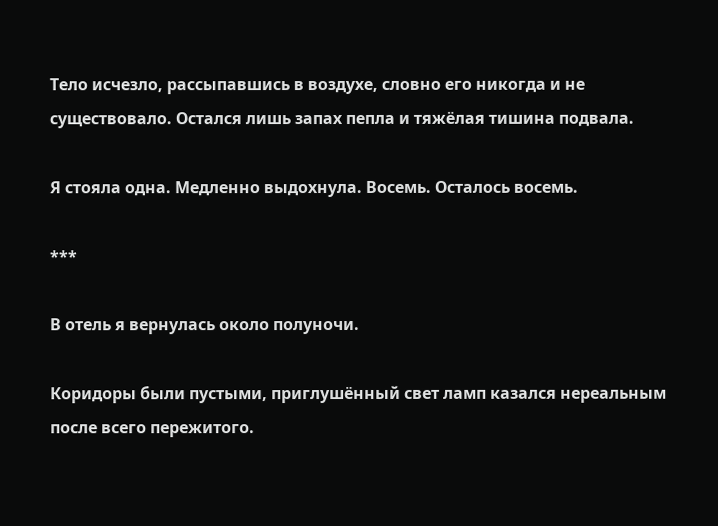Тело исчезло, рассыпавшись в воздухе, словно его никогда и не существовало. Остался лишь запах пепла и тяжёлая тишина подвала.

Я стояла одна. Медленно выдохнула. Восемь. Осталось восемь.

***

В отель я вернулась около полуночи.

Коридоры были пустыми, приглушённый свет ламп казался нереальным после всего пережитого.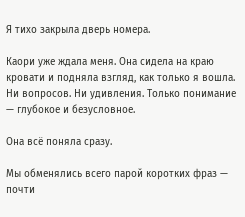Я тихо закрыла дверь номера.

Каори уже ждала меня. Она сидела на краю кровати и подняла взгляд, как только я вошла. Ни вопросов. Ни удивления. Только понимание — глубокое и безусловное.

Она всё поняла сразу.

Мы обменялись всего парой коротких фраз — почти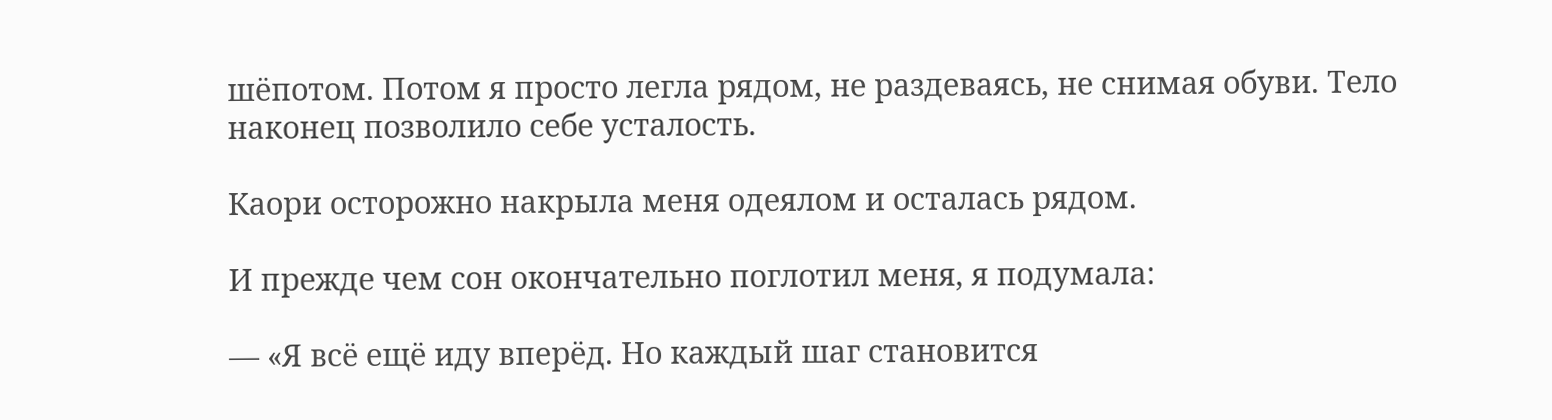шёпотом. Потом я просто легла рядом, не раздеваясь, не снимая обуви. Тело наконец позволило себе усталость.

Каори осторожно накрыла меня одеялом и осталась рядом.

И прежде чем сон окончательно поглотил меня, я подумала:

— «Я всё ещё иду вперёд. Но каждый шаг становится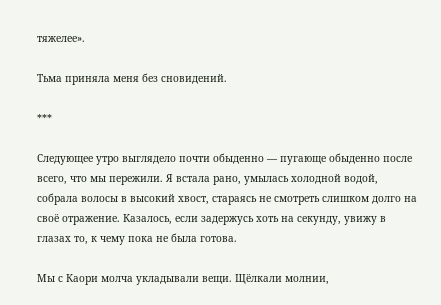тяжелее».

Тьма приняла меня без сновидений.

***

Следующее утро выглядело почти обыденно — пугающе обыденно после всего, что мы пережили. Я встала рано, умылась холодной водой, собрала волосы в высокий хвост, стараясь не смотреть слишком долго на своё отражение. Казалось, если задержусь хоть на секунду, увижу в глазах то, к чему пока не была готова.

Мы с Каори молча укладывали вещи. Щёлкали молнии,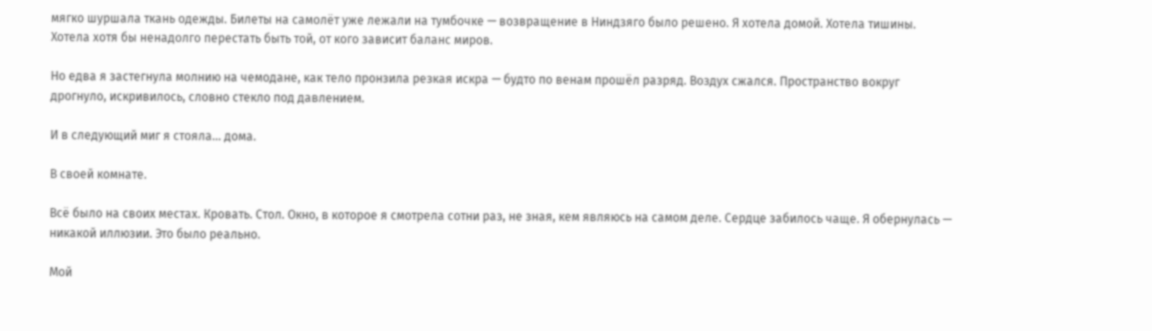мягко шуршала ткань одежды. Билеты на самолёт уже лежали на тумбочке — возвращение в Ниндзяго было решено. Я хотела домой. Хотела тишины. Хотела хотя бы ненадолго перестать быть той, от кого зависит баланс миров.

Но едва я застегнула молнию на чемодане, как тело пронзила резкая искра — будто по венам прошёл разряд. Воздух сжался. Пространство вокруг дрогнуло, искривилось, словно стекло под давлением.

И в следующий миг я стояла… дома.

В своей комнате.

Всё было на своих местах. Кровать. Стол. Окно, в которое я смотрела сотни раз, не зная, кем являюсь на самом деле. Сердце забилось чаще. Я обернулась — никакой иллюзии. Это было реально.

Мой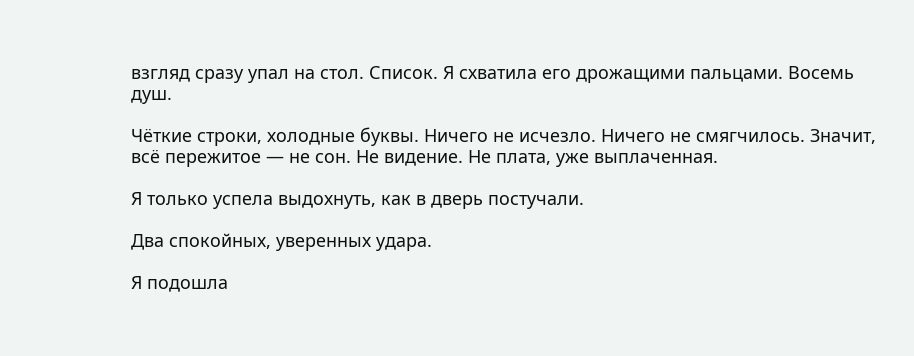взгляд сразу упал на стол. Список. Я схватила его дрожащими пальцами. Восемь душ.

Чёткие строки, холодные буквы. Ничего не исчезло. Ничего не смягчилось. Значит, всё пережитое — не сон. Не видение. Не плата, уже выплаченная.

Я только успела выдохнуть, как в дверь постучали.

Два спокойных, уверенных удара.

Я подошла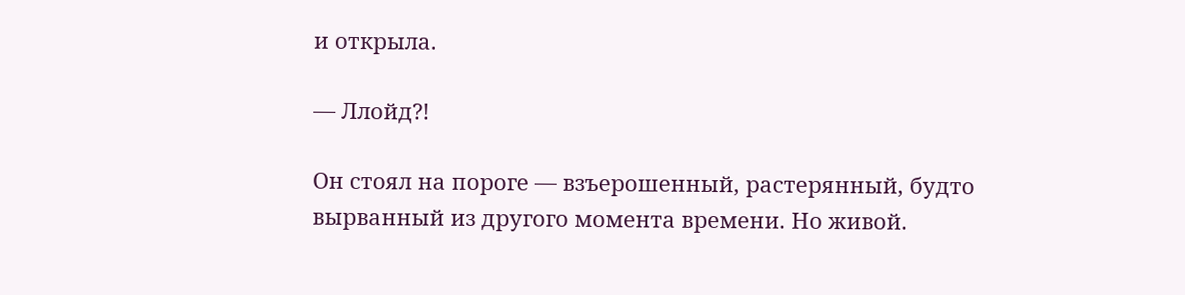и открыла.

— Ллойд?!

Он стоял на пороге — взъерошенный, растерянный, будто вырванный из другого момента времени. Но живой.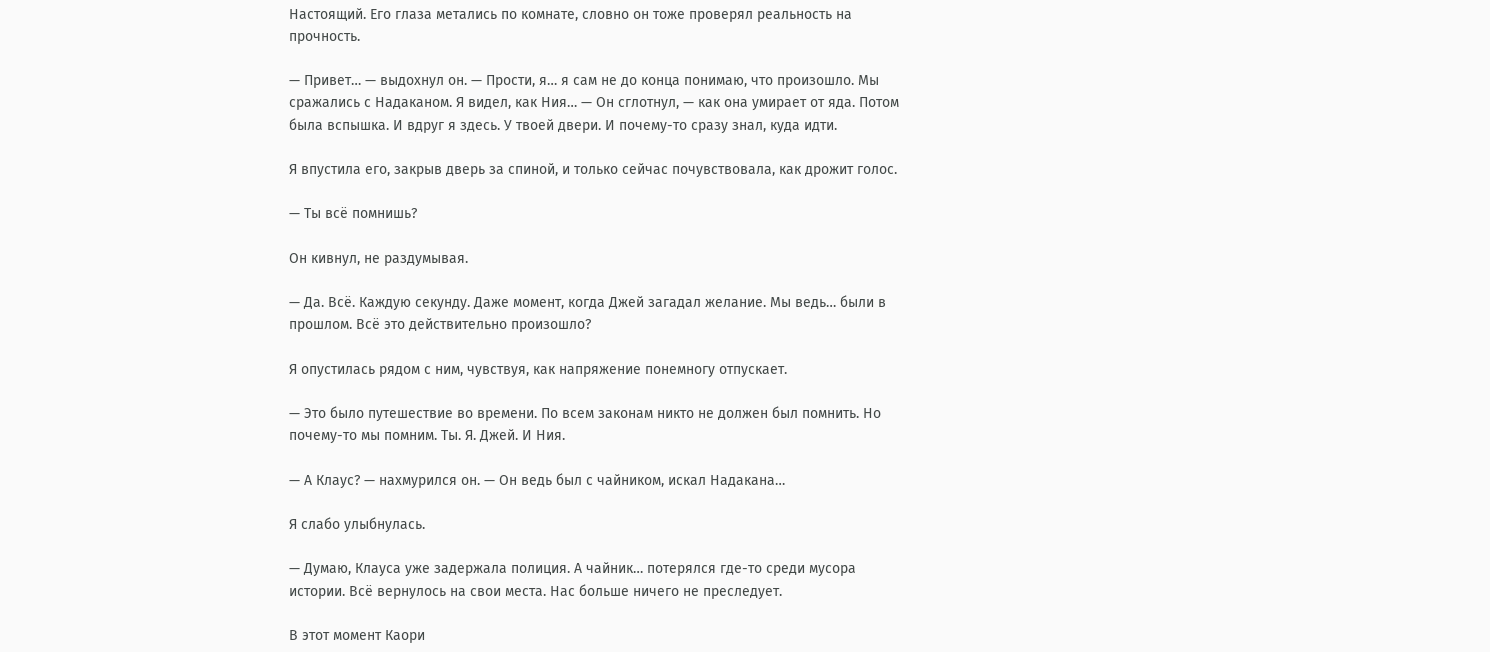Настоящий. Его глаза метались по комнате, словно он тоже проверял реальность на прочность.

— Привет… — выдохнул он. — Прости, я… я сам не до конца понимаю, что произошло. Мы сражались с Надаканом. Я видел, как Ния… — Он сглотнул, — как она умирает от яда. Потом была вспышка. И вдруг я здесь. У твоей двери. И почему-то сразу знал, куда идти.

Я впустила его, закрыв дверь за спиной, и только сейчас почувствовала, как дрожит голос.

— Ты всё помнишь?

Он кивнул, не раздумывая.

— Да. Всё. Каждую секунду. Даже момент, когда Джей загадал желание. Мы ведь… были в прошлом. Всё это действительно произошло?

Я опустилась рядом с ним, чувствуя, как напряжение понемногу отпускает.

— Это было путешествие во времени. По всем законам никто не должен был помнить. Но почему-то мы помним. Ты. Я. Джей. И Ния.

— А Клаус? — нахмурился он. — Он ведь был с чайником, искал Надакана…

Я слабо улыбнулась.

— Думаю, Клауса уже задержала полиция. А чайник… потерялся где-то среди мусора истории. Всё вернулось на свои места. Нас больше ничего не преследует.

В этот момент Каори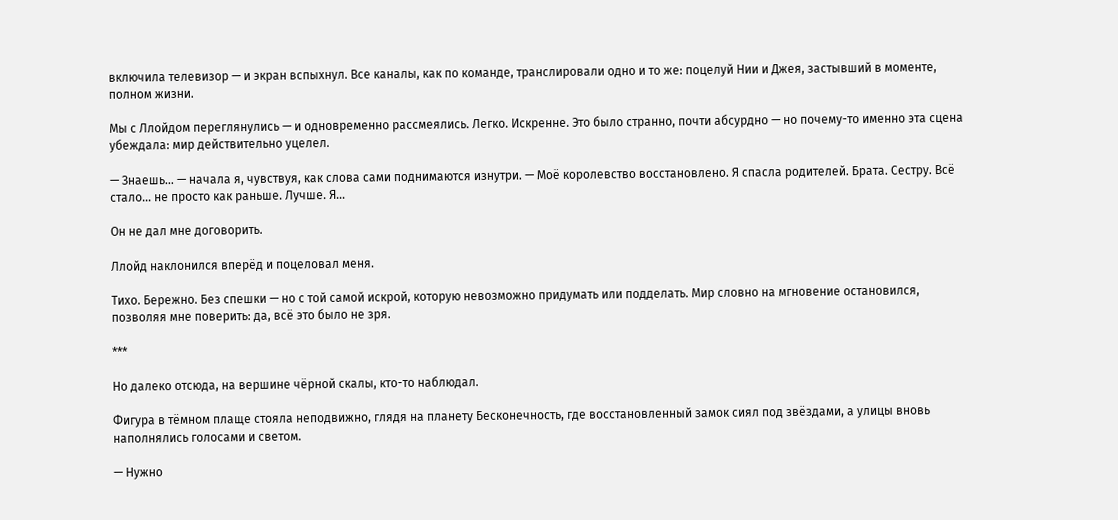включила телевизор — и экран вспыхнул. Все каналы, как по команде, транслировали одно и то же: поцелуй Нии и Джея, застывший в моменте, полном жизни.

Мы с Ллойдом переглянулись — и одновременно рассмеялись. Легко. Искренне. Это было странно, почти абсурдно — но почему-то именно эта сцена убеждала: мир действительно уцелел.

— Знаешь… — начала я, чувствуя, как слова сами поднимаются изнутри. — Моё королевство восстановлено. Я спасла родителей. Брата. Сестру. Всё стало… не просто как раньше. Лучше. Я…

Он не дал мне договорить.

Ллойд наклонился вперёд и поцеловал меня.

Тихо. Бережно. Без спешки — но с той самой искрой, которую невозможно придумать или подделать. Мир словно на мгновение остановился, позволяя мне поверить: да, всё это было не зря.

***

Но далеко отсюда, на вершине чёрной скалы, кто-то наблюдал.

Фигура в тёмном плаще стояла неподвижно, глядя на планету Бесконечность, где восстановленный замок сиял под звёздами, а улицы вновь наполнялись голосами и светом.

— Нужно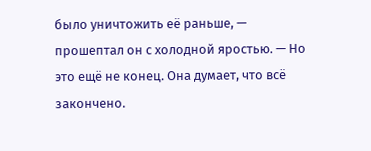было уничтожить её раньше, — прошептал он с холодной яростью. — Но это ещё не конец. Она думает, что всё закончено.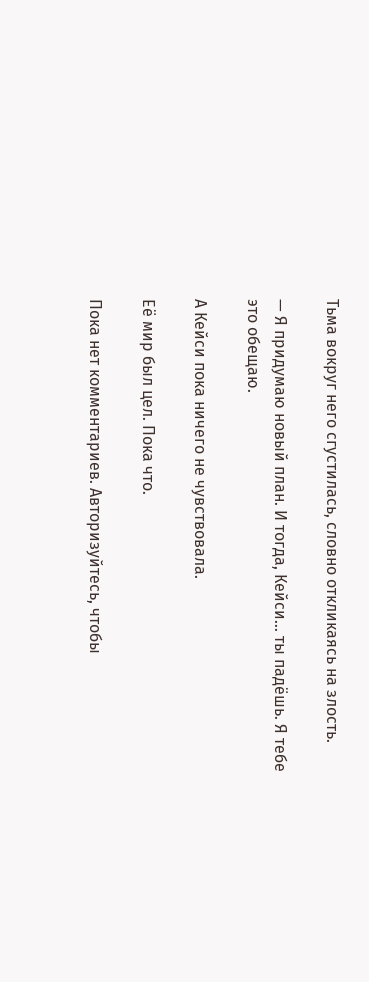Тьма вокруг него сгустилась, словно откликаясь на злость.

— Я придумаю новый план. И тогда, Кейси… ты падёшь. Я тебе это обещаю.

А Кейси пока ничего не чувствовала.

Её мир был цел. Пока что.

Пока нет комментариев. Авторизуйтесь, чтобы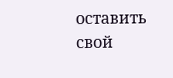оставить свой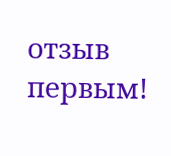отзыв первым!